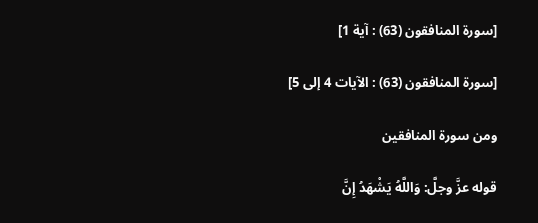[سورة المنافقون (63) : آية 1]

[سورة المنافقون (63) : الآيات 4 إلى 5]

ومن سورة المنافقين

قوله عزَّ وجلَّ: وَاللَّهُ يَشْهَدُ إِنَّ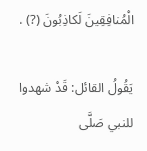الْمُنافِقِينَ لَكاذِبُونَ (?) .

يَقُولُ القائل: قَدْ شهدوا للنبي صَلَّى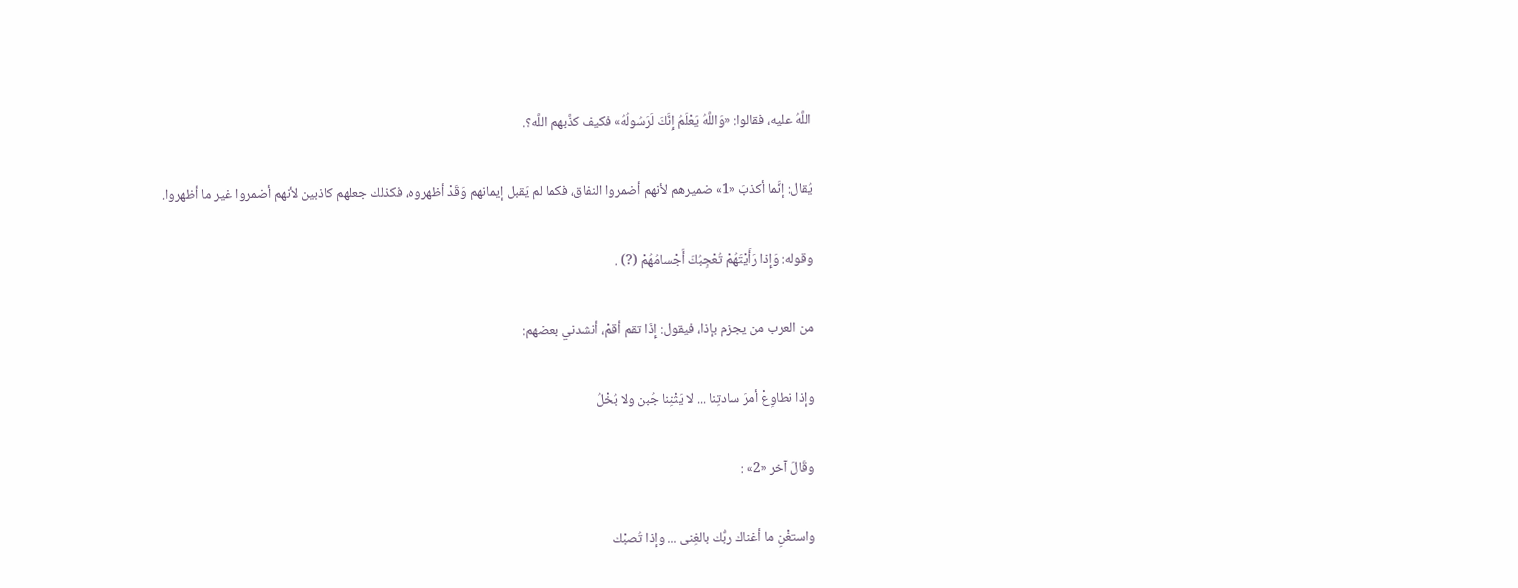اللَّهُ عليه، فقالوا: «وَاللَّهُ يَعْلَمُ إِنَّكَ لَرَسُولُهُ» فكيف كذَّبهم اللَّه؟.

يُقال: إنَّما أكذبَ «1» ضميرهم لأنهم أضمروا النفاق، فكما لم يَقبل إيمانهم وَقَدْ أظهروه، فكذلك جعلهم كاذبين لأنهم أضمروا غير ما أظهروا.

وقوله: وَإِذا رَأَيْتَهُمْ تُعْجِبُكَ أَجْسامُهُمْ (?) .

من العرب من يجزم بإذا، فيقول: إِذَا تقم أقمْ، أنشدني بعضهم:

وإذا نطاوِعْ أمرَ سادتِنا ... لا يَثْنِنا جُبن ولا بُخْلُ

وقَالَ آخر «2» :

واستغْنِ ما أغناك ربُّك بالغِنى ... وإذا تُصبْك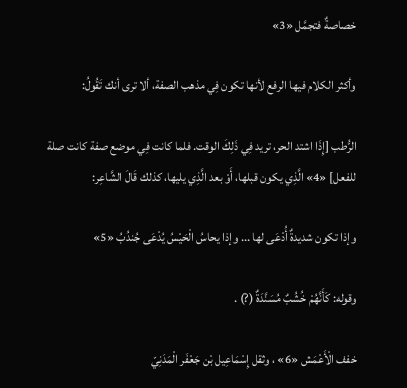خصاصةٌ فتجمَّل «3»

وأكثر الكلام فيها الرفع لأنها تكون فِي مذهب الصفة، ألا ترى أنك تَقُولُ:

الرُّطب [إِذَا اشتد الحر، تريد فِي ذَلِكَ الوقت. فلما كانت فِي موضع صفة كانت صلة للفعل] «4» الَّذِي يكون قبلها، أَوْ بعد الَّذِي يليها، كذلك قَالَ الشَّاعِر:

وإذا تكون شديدةٌ أُدْعَى لها ... وإذا يحاسُ الْحَيْسُ يُدْعَى جُندُبُ «5»

وقوله: كَأَنَّهُمْ خُشُبٌ مُسَنَّدَةٌ (?) .

خفف الْأَعْمَش «6» ، وثقل إِسْمَاعِيل بْن جَعْفَر الْمَدَنِيّ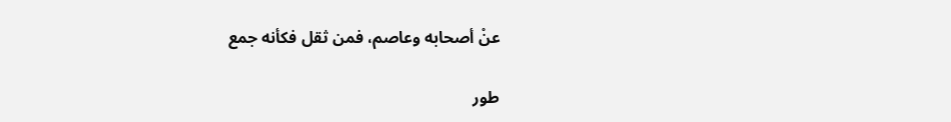عنْ أصحابه وعاصم، فمن ثقل فكأنه جمع

طور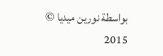بواسطة نورين ميديا © 2015